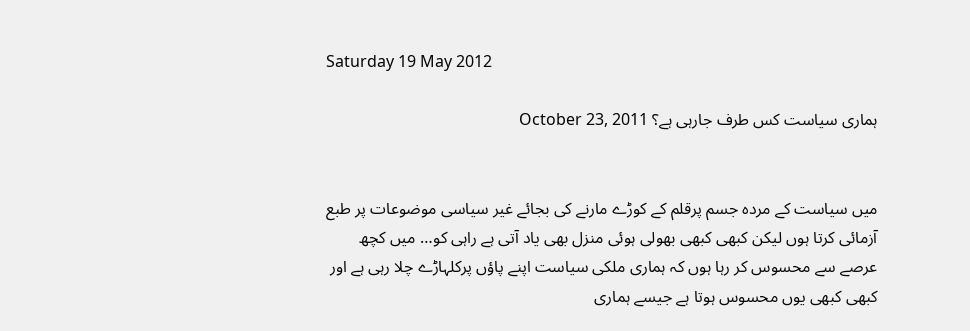Saturday 19 May 2012

ہماری سیاست کس طرف جارہی ہے؟ October 23, 2011


میں سیاست کے مردہ جسم پرقلم کے کوڑے مارنے کی بجائے غیر سیاسی موضوعات پر طبع آزمائی کرتا ہوں لیکن کبھی کبھی بھولی ہوئی منزل بھی یاد آتی ہے راہی کو… میں کچھ عرصے سے محسوس کر رہا ہوں کہ ہماری ملکی سیاست اپنے پاؤں پرکلہاڑے چلا رہی ہے اور کبھی کبھی یوں محسوس ہوتا ہے جیسے ہماری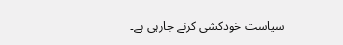سیاست خودکشی کرنے جارہی ہے۔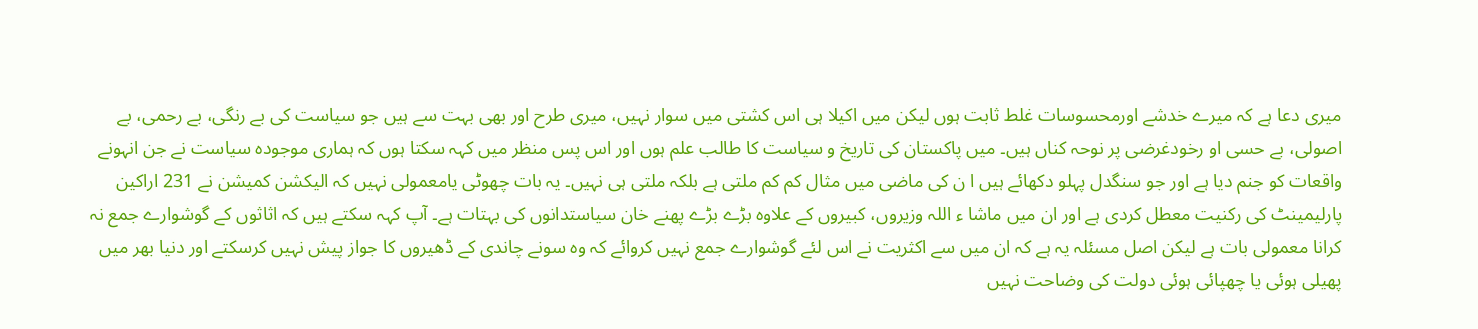میری دعا ہے کہ میرے خدشے اورمحسوسات غلط ثابت ہوں لیکن میں اکیلا ہی اس کشتی میں سوار نہیں، میری طرح اور بھی بہت سے ہیں جو سیاست کی بے رنگی، بے رحمی، بے اصولی، بے حسی او رخودغرضی پر نوحہ کناں ہیں۔ میں پاکستان کی تاریخ و سیاست کا طالب علم ہوں اور اس پس منظر میں کہہ سکتا ہوں کہ ہماری موجودہ سیاست نے جن انہونے واقعات کو جنم دیا ہے اور جو سنگدل پہلو دکھائے ہیں ا ن کی ماضی میں مثال کم کم ملتی ہے بلکہ ملتی ہی نہیں۔ یہ بات چھوٹی یامعمولی نہیں کہ الیکشن کمیشن نے 231 اراکین پارلیمینٹ کی رکنیت معطل کردی ہے اور ان میں ماشا ء اللہ وزیروں، کبیروں کے علاوہ بڑے بڑے پھنے خان سیاستدانوں کی بہتات ہے۔ آپ کہہ سکتے ہیں کہ اثاثوں کے گوشوارے جمع نہ کرانا معمولی بات ہے لیکن اصل مسئلہ یہ ہے کہ ان میں سے اکثریت نے اس لئے گوشوارے جمع نہیں کروائے کہ وہ سونے چاندی کے ڈھیروں کا جواز پیش نہیں کرسکتے اور دنیا بھر میں پھیلی ہوئی یا چھپائی ہوئی دولت کی وضاحت نہیں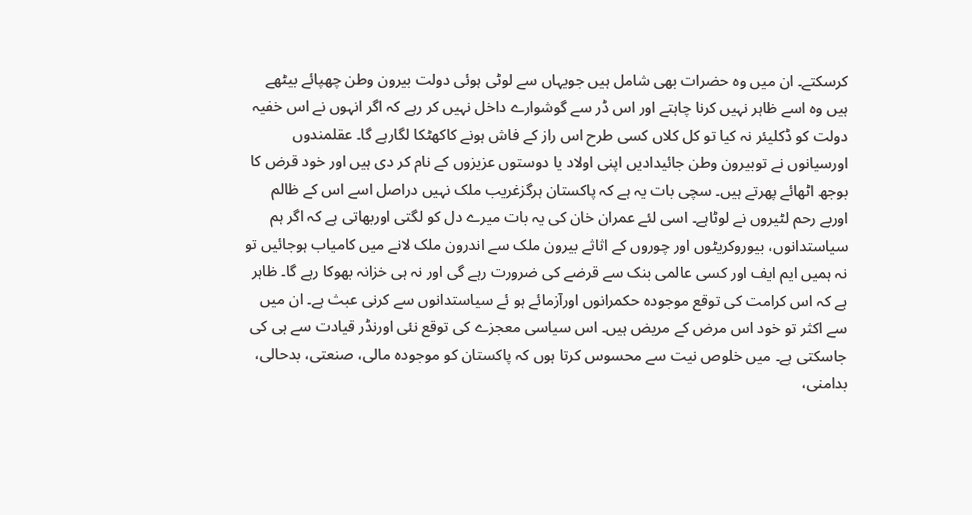کرسکتے۔ ان میں وہ حضرات بھی شامل ہیں جویہاں سے لوٹی ہوئی دولت بیرون وطن چھپائے بیٹھے ہیں وہ اسے ظاہر نہیں کرنا چاہتے اور اس ڈر سے گوشوارے داخل نہیں کر رہے کہ اگر انہوں نے اس خفیہ دولت کو ڈکلیئر نہ کیا تو کل کلاں کسی طرح اس راز کے فاش ہونے کاکھٹکا لگارہے گا۔ عقلمندوں اورسیانوں نے توبیرون وطن جائیدادیں اپنی اولاد یا دوستوں عزیزوں کے نام کر دی ہیں اور خود قرض کا بوجھ اٹھائے پھرتے ہیں۔ سچی بات یہ ہے کہ پاکستان ہرگزغریب ملک نہیں دراصل اسے اس کے ظالم اوربے رحم لٹیروں نے لوٹاہے۔ اسی لئے عمران خان کی یہ بات میرے دل کو لگتی اوربھاتی ہے کہ اگر ہم سیاستدانوں، بیوروکریٹوں اور چوروں کے اثاثے بیرون ملک سے اندرون ملک لانے میں کامیاب ہوجائیں تو نہ ہمیں ایم ایف اور کسی عالمی بنک سے قرضے کی ضرورت رہے گی اور نہ ہی خزانہ بھوکا رہے گا۔ ظاہر ہے کہ اس کرامت کی توقع موجودہ حکمرانوں اورآزمائے ہو ئے سیاستدانوں سے کرنی عبث ہے۔ ان میں سے اکثر تو خود اس مرض کے مریض ہیں۔ اس سیاسی معجزے کی توقع نئی اورنڈر قیادت سے ہی کی جاسکتی ہے۔ میں خلوص نیت سے محسوس کرتا ہوں کہ پاکستان کو موجودہ مالی، صنعتی، بدحالی، بدامنی،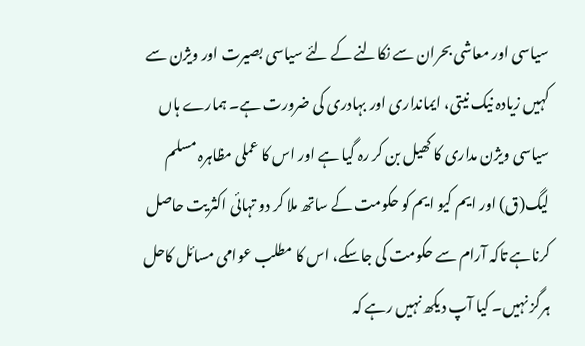سیاسی اور معاشی بحران سے نکالنے کے لئے سیاسی بصیرت اور ویژن سے کہیں زیادہ نیک نیتی، ایمانداری اور بہادری کی ضرورت ہے۔ ہمارے ہاں سیاسی ویژن مداری کا کھیل بن کر رہ گیا ہے اور اس کا عملی مظاہرہ مسلم لیگ(ق) اور ایم کیو ایم کو حکومت کے ساتھ ملا کر دو تہائی اکثریت حاصل کرناہے تاکہ آرام سے حکومت کی جاسکے، اس کا مطلب عوامی مسائل کاحل ہرگز نہیں۔ کیا آپ دیکھ نہیں رہے کہ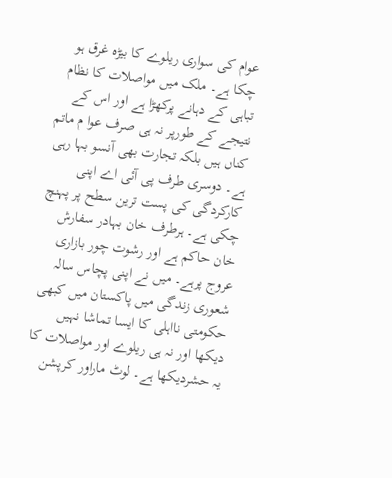عوام کی سواری ریلوے کا بیڑہ غرق ہو چکا ہے۔ ملک میں مواصلات کا نظام تباہی کے دہانے پرکھڑا ہے اور اس کے نتیجے کے طورپر نہ ہی صرف عوا م ماتم کناں ہیں بلکہ تجارت بھی آنسو بہا رہی ہے۔ دوسری طرف پی آئی اے اپنی کارکردگی کی پست ترین سطح پر پہنچ چکی ہے۔ ہرطرف خان بہادر سفارش خان حاکم ہے اور رشوت چور بازاری عروج پرہے۔ میں نے اپنی پچاس سالہ شعوری زندگی میں پاکستان میں کبھی حکومتی نااہلی کا ایسا تماشا نہیں دیکھا اور نہ ہی ریلوے اور مواصلات کا یہ حشردیکھا ہے۔ لوٹ ماراور کرپشن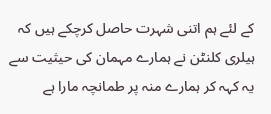کے لئے ہم اتنی شہرت حاصل کرچکے ہیں کہ ہیلری کلنٹن نے ہمارے مہمان کی حیثیت سے یہ کہہ کر ہمارے منہ پر طمانچہ مارا ہے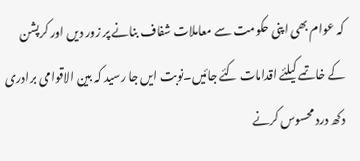کہ عوام بھی اپنی حکومت سے معاملات شفاف بنانے پر زور دیں اور کرپشن کے خاتمے کیلئے اقدامات کئے جائیں۔نوبت ایں جا رسید کہ بین الاقوامی برادری دکھ درد محسوس کرنے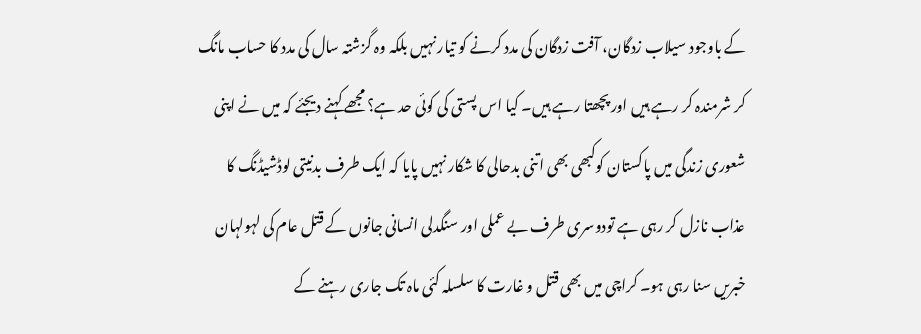کے باوجود سیلاب زدگان، آفت زدگان کی مدد کرنے کو تیار نہیں بلکہ وہ گزشتہ سال کی مدد کا حساب مانگ کر شرمندہ کر رہے ہیں اور پچھتا رہے ہیں۔ کیا اس پستی کی کوئی حد ہے؟ مجھے کہنے دیجئے کہ میں نے اپنی شعوری زندگی میں پاکستان کوکبھی بھی اتنی بدحالی کا شکار نہیں پایا کہ ایک طرف بدنیتی لوڈشیڈنگ کا عذاب نازل کر رہی ہے تودوسری طرف بے عملی اور سنگدلی انسانی جانوں کے قتل عام کی لہولہان خبریں سنا رہی ہو۔ کراچی میں بھی قتل و غارت کا سلسلہ کئی ماہ تک جاری رہنے کے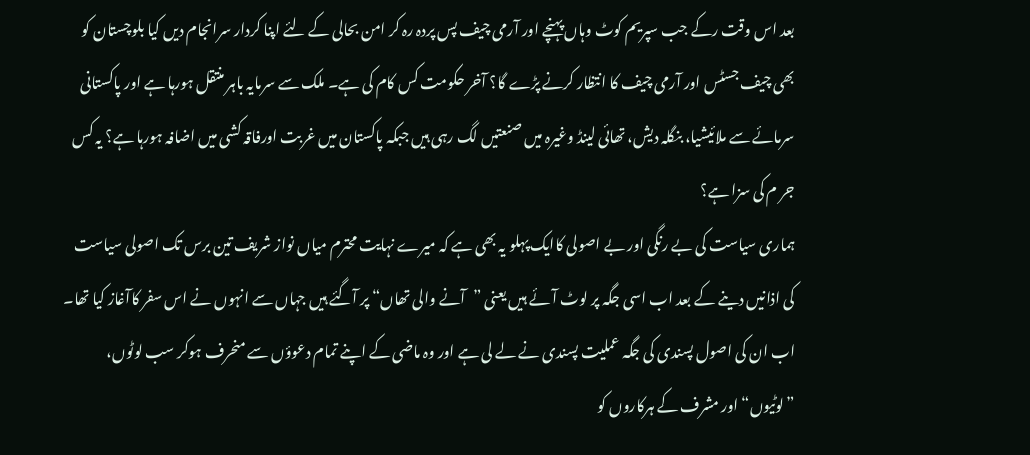بعد اس وقت رکے جب سپریم کوٹ وہاں پہنچے اور آرمی چیف پس پردہ رہ کر امن بحالی کے لئے اپنا کردار سرانجام دیں کیا بلوچستان کو بھی چیف جسٹس اور آرمی چیف کا انتظار کرنے پڑے گا؟ آخر حکومت کس کام کی ہے۔ ملک سے سرمایہ باہر منتقل ہورہا ہے اور پاکستانی سرمائے سے ملائیشیا، بنگلہ دیش، تھائی لینڈ وغیرہ میں صنعتیں لگ رہی ہیں جبکہ پاکستان میں غربت اورفاقہ کشی میں اضافہ ہورہا ہے؟ یہ کس جر م کی سزا ہے؟
ہماری سیاست کی بے رنگی اور بے اصولی کاایک پہلو یہ بھی ہے کہ میرے نہایت محترم میاں نواز شریف تین برس تک اصولی سیاست کی اذانیں دینے کے بعد اب اسی جگہ پر لوٹ آئے ہیں یعنی ”آنے والی تھاں“ پر آگئے ہیں جہاں سے انہوں نے اس سفر کاآغاز کیا تھا۔ اب ان کی اصول پسندی کی جگہ عملیت پسندی نے لے لی ہے اور وہ ماضی کے اپنے تمام دعوؤں سے منحرف ہوکر سب لوٹوں، ”لوٹیوں“ اور مشرف کے ہرکاروں کو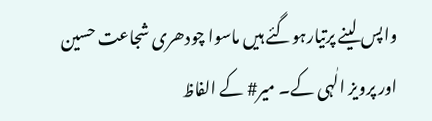واپس لینے پرتیارہوگئے ہیں ماسوا چودھری شجاعت حسین اور پرویز الٰہی کے۔ میر# کے الفاظ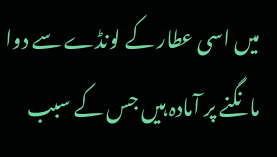میں اسی عطار کے لونڈے سے دوا مانگنے پر آمادہ ہیں جس کے سبب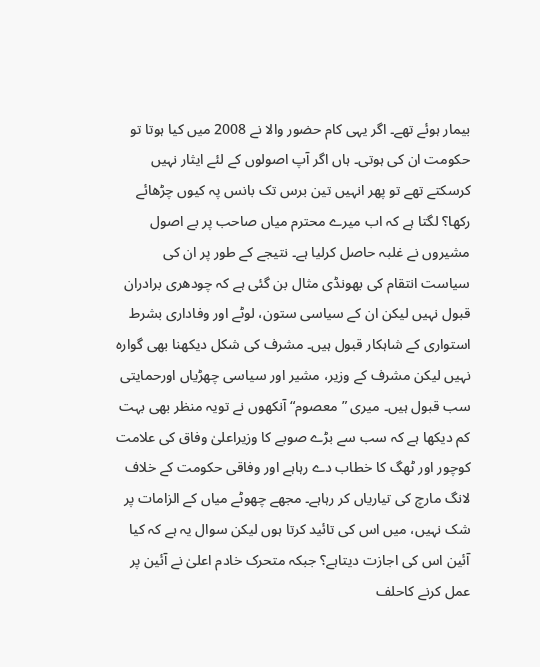بیمار ہوئے تھے۔ اگر یہی کام حضور والا نے 2008 میں کیا ہوتا تو حکومت ان کی ہوتی۔ ہاں اگر آپ اصولوں کے لئے ایثار نہیں کرسکتے تھے تو پھر انہیں تین برس تک بانس پہ کیوں چڑھائے رکھا؟ لگتا ہے کہ اب میرے محترم میاں صاحب پر بے اصول مشیروں نے غلبہ حاصل کرلیا ہے۔ نتیجے کے طور پر ان کی سیاست انتقام کی بھونڈی مثال بن گئی ہے کہ چودھری برادران قبول نہیں لیکن ان کے سیاسی ستون، لوٹے اور وفاداری بشرط استواری کے شاہکار قبول ہیں۔ مشرف کی شکل دیکھنا بھی گوارہ نہیں لیکن مشرف کے وزیر، مشیر اور سیاسی چھڑیاں اورحمایتی سب قبول ہیں۔ میری ”معصوم“ آنکھوں نے تویہ منظر بھی بہت کم دیکھا ہے کہ سب سے بڑے صوبے کا وزیراعلیٰ وفاق کی علامت کوچور اور ٹھگ کا خطاب دے رہاہے اور وفاقی حکومت کے خلاف لانگ مارچ کی تیاریاں کر رہاہے۔ مجھے چھوٹے میاں کے الزامات پر شک نہیں، میں اس کی تائید کرتا ہوں لیکن سوال یہ ہے کہ کیا آئین اس کی اجازت دیتاہے؟ جبکہ متحرک خادم اعلیٰ نے آئین پر عمل کرنے کاحلف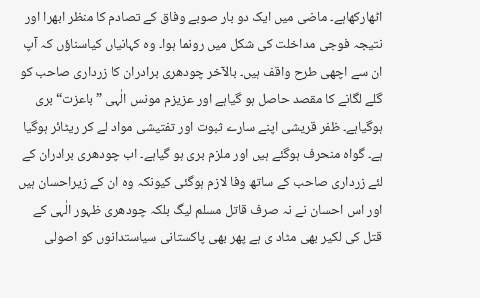اٹھارکھاہے۔ ماضی میں ایک دو بار صوبے وفاق کے تصادم کا منظر ابھرا اور نتیجہ فوجی مداخلت کی شکل میں رونما ہوا۔ وہ کہانیاں کیاسناؤں کہ آپ ان سے اچھی طرح واقف ہیں۔ بالآخر چودھری برادران کا زرداری صاحب کو گلے لگانے کا مقصد حاصل ہو گیاہے اور عزیزم مونس الٰہی ”باعزت“بری ہوگیاہے۔ ظفر قریشی اپنے سارے ثبوت اور تفتیشی مواد لے کر ریٹائر ہوگیا ہے۔ گواہ منحرف ہوگئے ہیں اور ملزم بری ہو گیاہے۔ اب چودھری برادران کے لئے زرداری صاحب کے ساتھ وفا لازم ہوگئی کیونکہ وہ ان کے زیراحسان ہیں اور اس احسان نے نہ صرف قاتل مسلم لیگ بلکہ چودھری ظہور الٰہی کے قتل کی لکیر بھی مٹاد ی ہے پھر بھی پاکستانی سیاستدانوں کو اصولی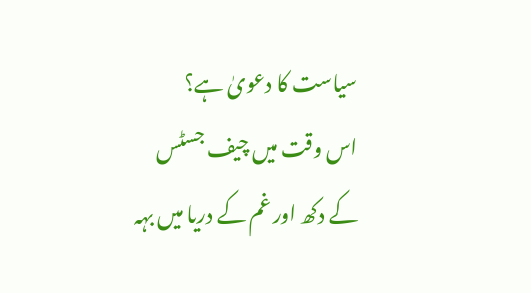سیاست کا دعویٰ ہے؟
اس وقت میں چیف جسٹس کے دکھ اور غم کے دریا میں بہہ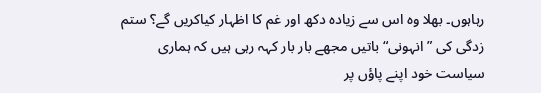رہاہوں۔ بھلا وہ اس سے زیادہ دکھ اور غم کا اظہار کیاکریں گے؟ ستم زدگی کی ”انہونی“ باتیں مجھے بار بار کہہ رہی ہیں کہ ہماری سیاست خود اپنے پاؤں پر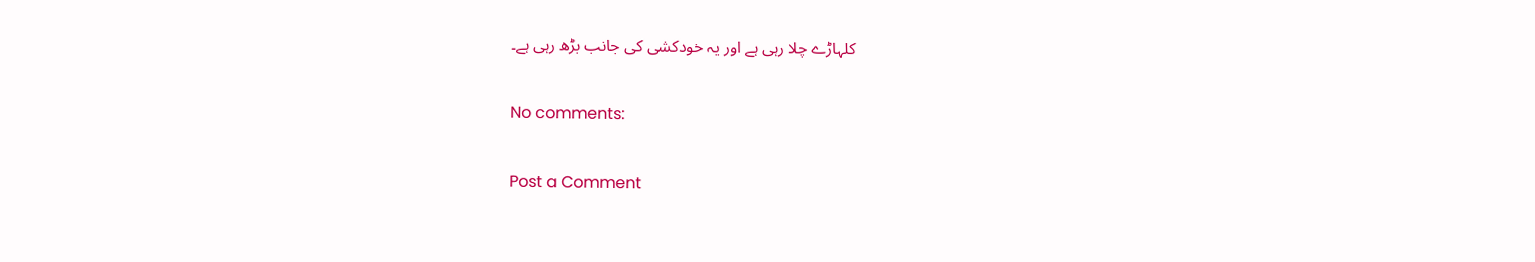کلہاڑے چلا رہی ہے اور یہ خودکشی کی جانب بڑھ رہی ہے۔

No comments:

Post a Comment